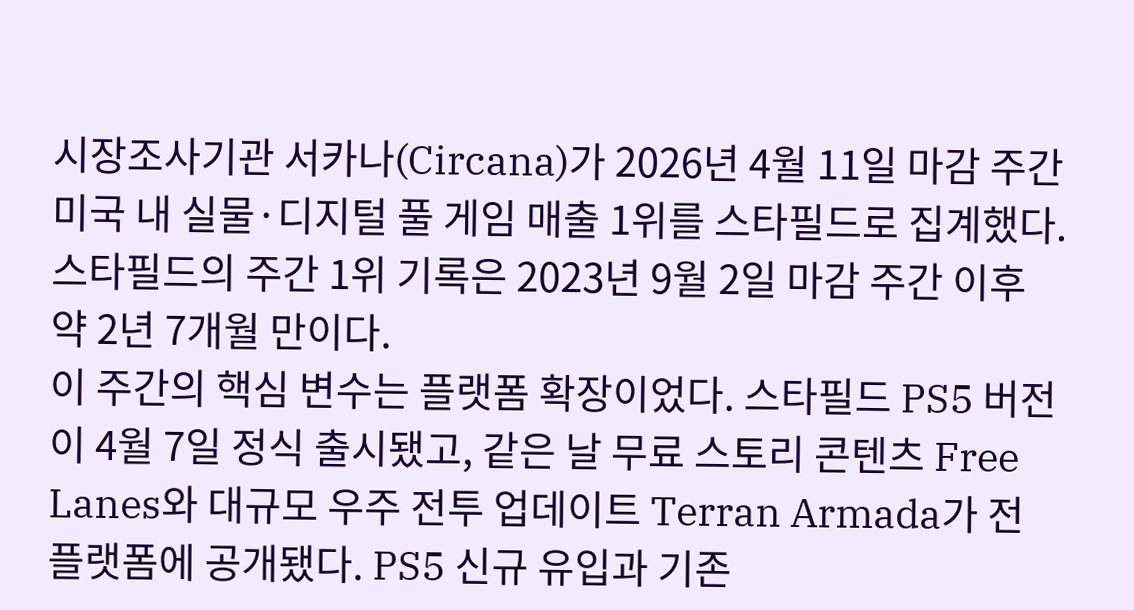시장조사기관 서카나(Circana)가 2026년 4월 11일 마감 주간 미국 내 실물·디지털 풀 게임 매출 1위를 스타필드로 집계했다. 스타필드의 주간 1위 기록은 2023년 9월 2일 마감 주간 이후 약 2년 7개월 만이다.
이 주간의 핵심 변수는 플랫폼 확장이었다. 스타필드 PS5 버전이 4월 7일 정식 출시됐고, 같은 날 무료 스토리 콘텐츠 Free Lanes와 대규모 우주 전투 업데이트 Terran Armada가 전 플랫폼에 공개됐다. PS5 신규 유입과 기존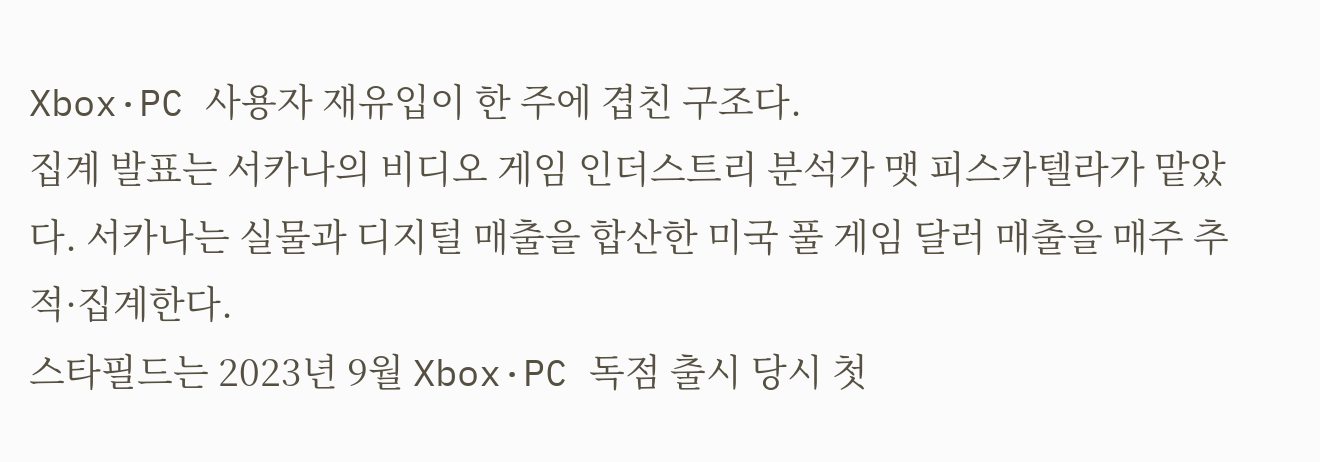Xbox·PC 사용자 재유입이 한 주에 겹친 구조다.
집계 발표는 서카나의 비디오 게임 인더스트리 분석가 맷 피스카텔라가 맡았다. 서카나는 실물과 디지털 매출을 합산한 미국 풀 게임 달러 매출을 매주 추적·집계한다.
스타필드는 2023년 9월 Xbox·PC 독점 출시 당시 첫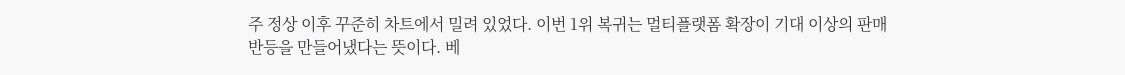주 정상 이후 꾸준히 차트에서 밀려 있었다. 이번 1위 복귀는 멀티플랫폼 확장이 기대 이상의 판매 반등을 만들어냈다는 뜻이다. 베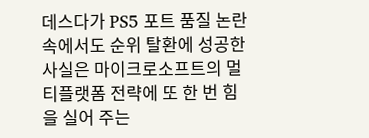데스다가 PS5 포트 품질 논란 속에서도 순위 탈환에 성공한 사실은 마이크로소프트의 멀티플랫폼 전략에 또 한 번 힘을 실어 주는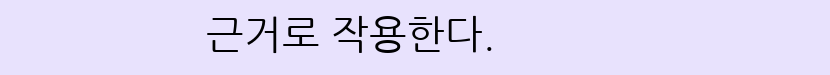근거로 작용한다.